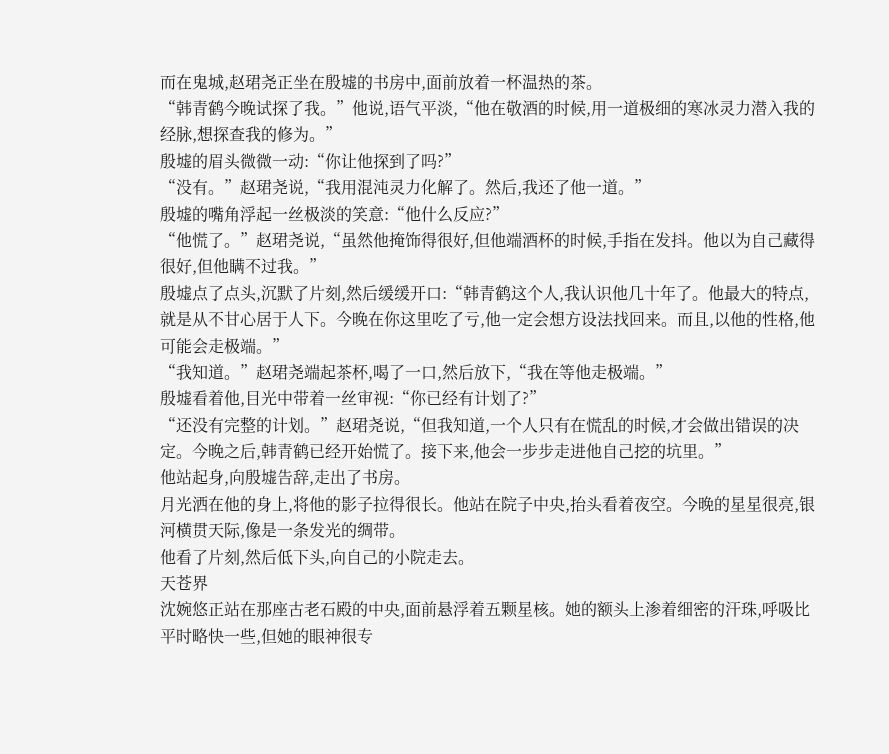而在鬼城,赵珺尧正坐在殷墟的书房中,面前放着一杯温热的茶。
“韩青鹤今晚试探了我。”他说,语气平淡,“他在敬酒的时候,用一道极细的寒冰灵力潜入我的经脉,想探查我的修为。”
殷墟的眉头微微一动:“你让他探到了吗?”
“没有。”赵珺尧说,“我用混沌灵力化解了。然后,我还了他一道。”
殷墟的嘴角浮起一丝极淡的笑意:“他什么反应?”
“他慌了。”赵珺尧说,“虽然他掩饰得很好,但他端酒杯的时候,手指在发抖。他以为自己藏得很好,但他瞒不过我。”
殷墟点了点头,沉默了片刻,然后缓缓开口:“韩青鹤这个人,我认识他几十年了。他最大的特点,就是从不甘心居于人下。今晚在你这里吃了亏,他一定会想方设法找回来。而且,以他的性格,他可能会走极端。”
“我知道。”赵珺尧端起茶杯,喝了一口,然后放下,“我在等他走极端。”
殷墟看着他,目光中带着一丝审视:“你已经有计划了?”
“还没有完整的计划。”赵珺尧说,“但我知道,一个人只有在慌乱的时候,才会做出错误的决定。今晚之后,韩青鹤已经开始慌了。接下来,他会一步步走进他自己挖的坑里。”
他站起身,向殷墟告辞,走出了书房。
月光洒在他的身上,将他的影子拉得很长。他站在院子中央,抬头看着夜空。今晚的星星很亮,银河横贯天际,像是一条发光的绸带。
他看了片刻,然后低下头,向自己的小院走去。
天苍界
沈婉悠正站在那座古老石殿的中央,面前悬浮着五颗星核。她的额头上渗着细密的汗珠,呼吸比平时略快一些,但她的眼神很专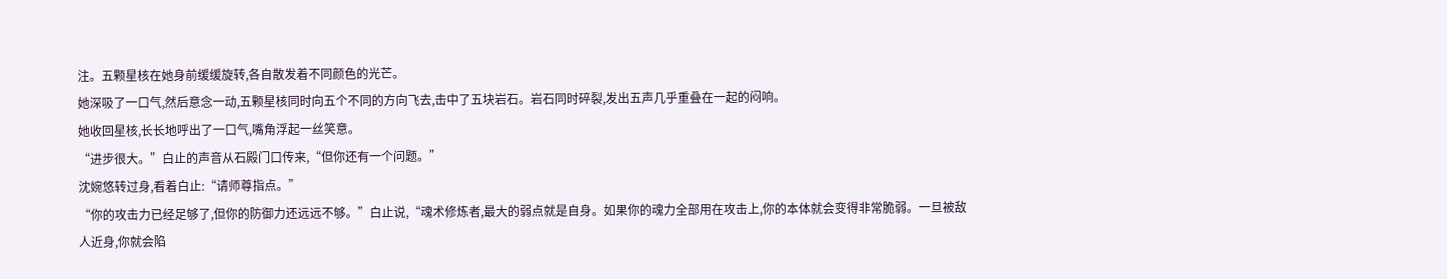注。五颗星核在她身前缓缓旋转,各自散发着不同颜色的光芒。
她深吸了一口气,然后意念一动,五颗星核同时向五个不同的方向飞去,击中了五块岩石。岩石同时碎裂,发出五声几乎重叠在一起的闷响。
她收回星核,长长地呼出了一口气,嘴角浮起一丝笑意。
“进步很大。”白止的声音从石殿门口传来,“但你还有一个问题。”
沈婉悠转过身,看着白止:“请师尊指点。”
“你的攻击力已经足够了,但你的防御力还远远不够。”白止说,“魂术修炼者,最大的弱点就是自身。如果你的魂力全部用在攻击上,你的本体就会变得非常脆弱。一旦被敌人近身,你就会陷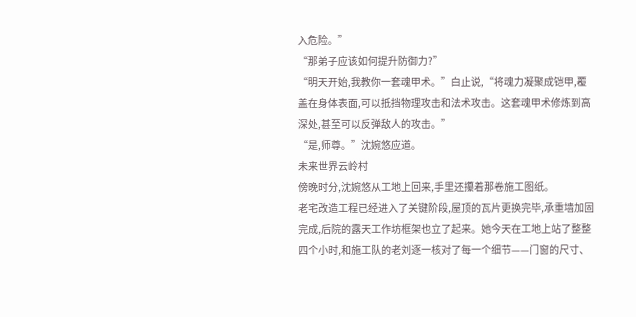入危险。”
“那弟子应该如何提升防御力?”
“明天开始,我教你一套魂甲术。”白止说,“将魂力凝聚成铠甲,覆盖在身体表面,可以抵挡物理攻击和法术攻击。这套魂甲术修炼到高深处,甚至可以反弹敌人的攻击。”
“是,师尊。”沈婉悠应道。
未来世界云岭村
傍晚时分,沈婉悠从工地上回来,手里还攥着那卷施工图纸。
老宅改造工程已经进入了关键阶段,屋顶的瓦片更换完毕,承重墙加固完成,后院的露天工作坊框架也立了起来。她今天在工地上站了整整四个小时,和施工队的老刘逐一核对了每一个细节——门窗的尺寸、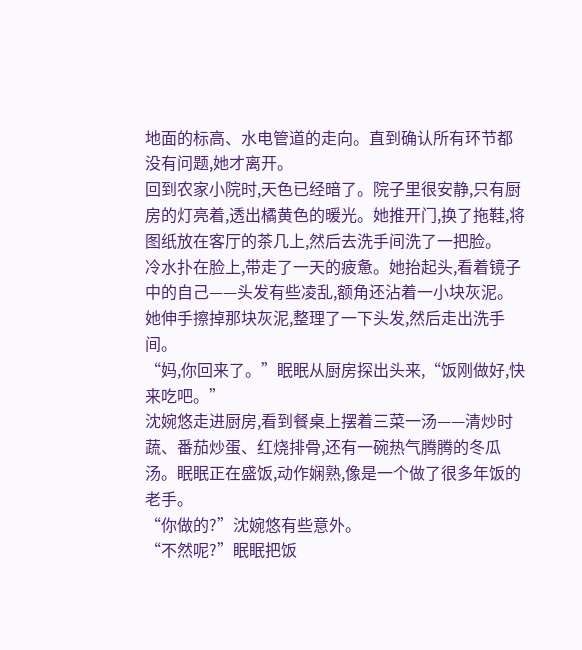地面的标高、水电管道的走向。直到确认所有环节都没有问题,她才离开。
回到农家小院时,天色已经暗了。院子里很安静,只有厨房的灯亮着,透出橘黄色的暖光。她推开门,换了拖鞋,将图纸放在客厅的茶几上,然后去洗手间洗了一把脸。
冷水扑在脸上,带走了一天的疲惫。她抬起头,看着镜子中的自己——头发有些凌乱,额角还沾着一小块灰泥。她伸手擦掉那块灰泥,整理了一下头发,然后走出洗手间。
“妈,你回来了。”眠眠从厨房探出头来,“饭刚做好,快来吃吧。”
沈婉悠走进厨房,看到餐桌上摆着三菜一汤——清炒时蔬、番茄炒蛋、红烧排骨,还有一碗热气腾腾的冬瓜汤。眠眠正在盛饭,动作娴熟,像是一个做了很多年饭的老手。
“你做的?”沈婉悠有些意外。
“不然呢?”眠眠把饭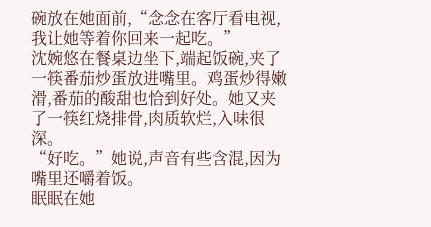碗放在她面前,“念念在客厅看电视,我让她等着你回来一起吃。”
沈婉悠在餐桌边坐下,端起饭碗,夹了一筷番茄炒蛋放进嘴里。鸡蛋炒得嫩滑,番茄的酸甜也恰到好处。她又夹了一筷红烧排骨,肉质软烂,入味很深。
“好吃。”她说,声音有些含混,因为嘴里还嚼着饭。
眠眠在她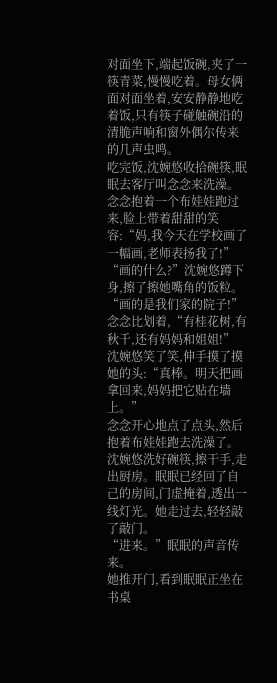对面坐下,端起饭碗,夹了一筷青菜,慢慢吃着。母女俩面对面坐着,安安静静地吃着饭,只有筷子碰触碗沿的清脆声响和窗外偶尔传来的几声虫鸣。
吃完饭,沈婉悠收拾碗筷,眠眠去客厅叫念念来洗澡。念念抱着一个布娃娃跑过来,脸上带着甜甜的笑容:“妈,我今天在学校画了一幅画,老师表扬我了!”
“画的什么?”沈婉悠蹲下身,擦了擦她嘴角的饭粒。
“画的是我们家的院子!”念念比划着,“有桂花树,有秋千,还有妈妈和姐姐!”
沈婉悠笑了笑,伸手摸了摸她的头:“真棒。明天把画拿回来,妈妈把它贴在墙上。”
念念开心地点了点头,然后抱着布娃娃跑去洗澡了。
沈婉悠洗好碗筷,擦干手,走出厨房。眠眠已经回了自己的房间,门虚掩着,透出一线灯光。她走过去,轻轻敲了敲门。
“进来。”眠眠的声音传来。
她推开门,看到眠眠正坐在书桌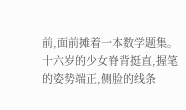前,面前摊着一本数学题集。十六岁的少女脊背挺直,握笔的姿势端正,侧脸的线条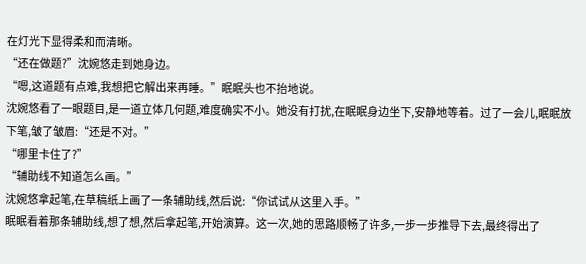在灯光下显得柔和而清晰。
“还在做题?”沈婉悠走到她身边。
“嗯,这道题有点难,我想把它解出来再睡。”眠眠头也不抬地说。
沈婉悠看了一眼题目,是一道立体几何题,难度确实不小。她没有打扰,在眠眠身边坐下,安静地等着。过了一会儿,眠眠放下笔,皱了皱眉:“还是不对。”
“哪里卡住了?”
“辅助线不知道怎么画。”
沈婉悠拿起笔,在草稿纸上画了一条辅助线,然后说:“你试试从这里入手。”
眠眠看着那条辅助线,想了想,然后拿起笔,开始演算。这一次,她的思路顺畅了许多,一步一步推导下去,最终得出了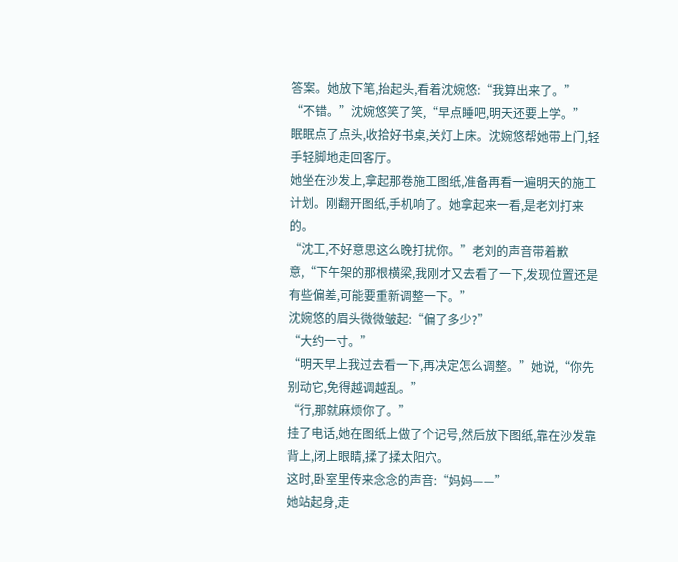答案。她放下笔,抬起头,看着沈婉悠:“我算出来了。”
“不错。”沈婉悠笑了笑,“早点睡吧,明天还要上学。”
眠眠点了点头,收拾好书桌,关灯上床。沈婉悠帮她带上门,轻手轻脚地走回客厅。
她坐在沙发上,拿起那卷施工图纸,准备再看一遍明天的施工计划。刚翻开图纸,手机响了。她拿起来一看,是老刘打来的。
“沈工,不好意思这么晚打扰你。”老刘的声音带着歉意,“下午架的那根横梁,我刚才又去看了一下,发现位置还是有些偏差,可能要重新调整一下。”
沈婉悠的眉头微微皱起:“偏了多少?”
“大约一寸。”
“明天早上我过去看一下,再决定怎么调整。”她说,“你先别动它,免得越调越乱。”
“行,那就麻烦你了。”
挂了电话,她在图纸上做了个记号,然后放下图纸,靠在沙发靠背上,闭上眼睛,揉了揉太阳穴。
这时,卧室里传来念念的声音:“妈妈——”
她站起身,走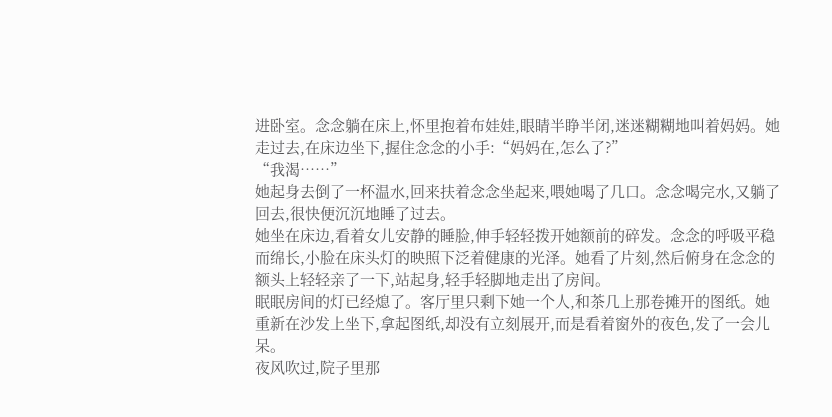进卧室。念念躺在床上,怀里抱着布娃娃,眼睛半睁半闭,迷迷糊糊地叫着妈妈。她走过去,在床边坐下,握住念念的小手:“妈妈在,怎么了?”
“我渴……”
她起身去倒了一杯温水,回来扶着念念坐起来,喂她喝了几口。念念喝完水,又躺了回去,很快便沉沉地睡了过去。
她坐在床边,看着女儿安静的睡脸,伸手轻轻拨开她额前的碎发。念念的呼吸平稳而绵长,小脸在床头灯的映照下泛着健康的光泽。她看了片刻,然后俯身在念念的额头上轻轻亲了一下,站起身,轻手轻脚地走出了房间。
眠眠房间的灯已经熄了。客厅里只剩下她一个人,和茶几上那卷摊开的图纸。她重新在沙发上坐下,拿起图纸,却没有立刻展开,而是看着窗外的夜色,发了一会儿呆。
夜风吹过,院子里那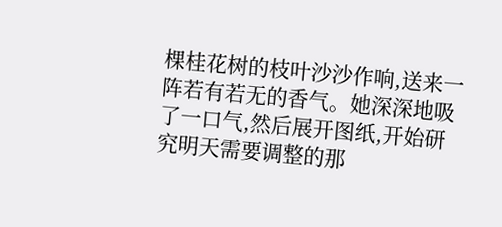棵桂花树的枝叶沙沙作响,送来一阵若有若无的香气。她深深地吸了一口气,然后展开图纸,开始研究明天需要调整的那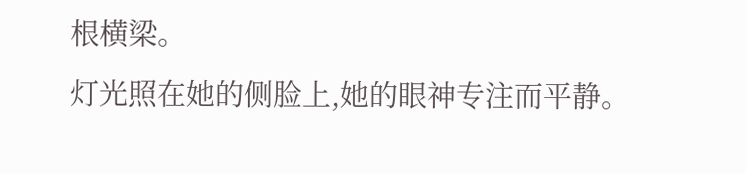根横梁。
灯光照在她的侧脸上,她的眼神专注而平静。